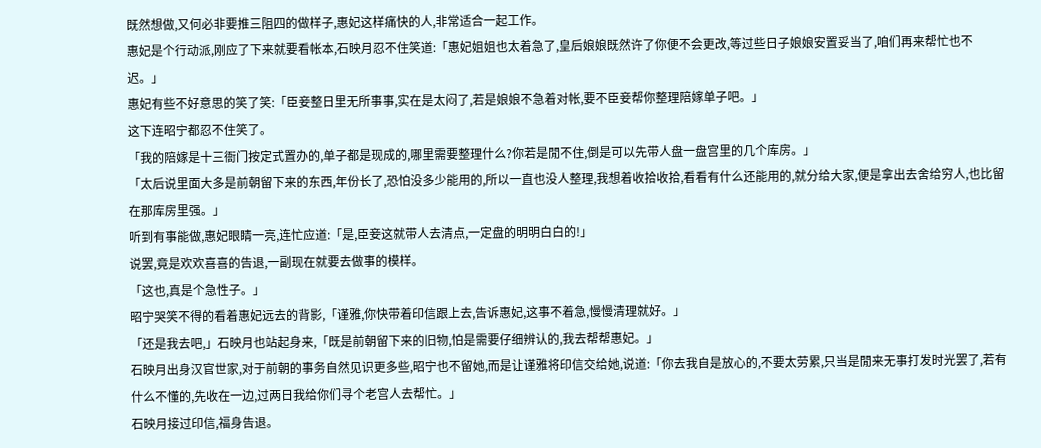既然想做,又何必非要推三阻四的做样子,惠妃这样痛快的人,非常适合一起工作。
惠妃是个行动派,刚应了下来就要看帐本,石映月忍不住笑道:「惠妃姐姐也太着急了,皇后娘娘既然许了你便不会更改,等过些日子娘娘安置妥当了,咱们再来帮忙也不迟。」
惠妃有些不好意思的笑了笑:「臣妾整日里无所事事,实在是太闷了,若是娘娘不急着对帐,要不臣妾帮你整理陪嫁单子吧。」
这下连昭宁都忍不住笑了。
「我的陪嫁是十三衙门按定式置办的,单子都是现成的,哪里需要整理什么?你若是閒不住,倒是可以先带人盘一盘宫里的几个库房。」
「太后说里面大多是前朝留下来的东西,年份长了,恐怕没多少能用的,所以一直也没人整理,我想着收拾收拾,看看有什么还能用的,就分给大家,便是拿出去舍给穷人,也比留在那库房里强。」
听到有事能做,惠妃眼睛一亮,连忙应道:「是,臣妾这就带人去清点,一定盘的明明白白的!」
说罢,竟是欢欢喜喜的告退,一副现在就要去做事的模样。
「这也,真是个急性子。」
昭宁哭笑不得的看着惠妃远去的背影,「谨雅,你快带着印信跟上去,告诉惠妃,这事不着急,慢慢清理就好。」
「还是我去吧,」石映月也站起身来,「既是前朝留下来的旧物,怕是需要仔细辨认的,我去帮帮惠妃。」
石映月出身汉官世家,对于前朝的事务自然见识更多些,昭宁也不留她,而是让谨雅将印信交给她,说道:「你去我自是放心的,不要太劳累,只当是閒来无事打发时光罢了,若有什么不懂的,先收在一边,过两日我给你们寻个老宫人去帮忙。」
石映月接过印信,福身告退。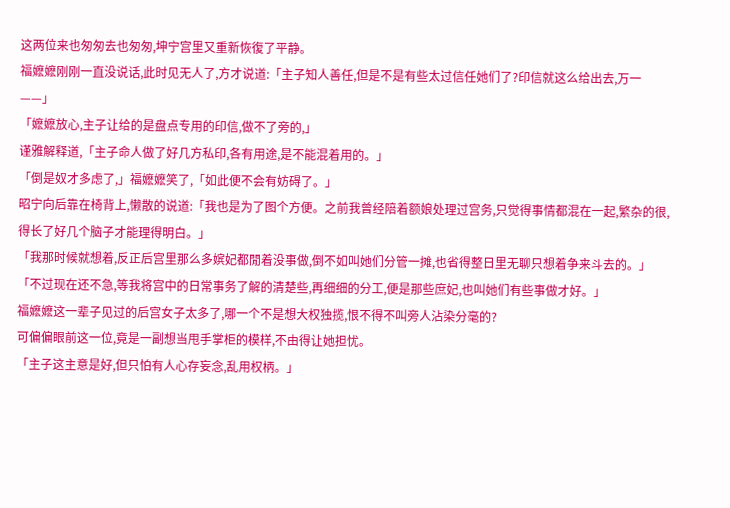这两位来也匆匆去也匆匆,坤宁宫里又重新恢復了平静。
福嬷嬷刚刚一直没说话,此时见无人了,方才说道:「主子知人善任,但是不是有些太过信任她们了?印信就这么给出去,万一——」
「嬷嬷放心,主子让给的是盘点专用的印信,做不了旁的,」
谨雅解释道,「主子命人做了好几方私印,各有用途,是不能混着用的。」
「倒是奴才多虑了,」福嬷嬷笑了,「如此便不会有妨碍了。」
昭宁向后靠在椅背上,懒散的说道:「我也是为了图个方便。之前我曾经陪着额娘处理过宫务,只觉得事情都混在一起,繁杂的很,得长了好几个脑子才能理得明白。」
「我那时候就想着,反正后宫里那么多嫔妃都閒着没事做,倒不如叫她们分管一摊,也省得整日里无聊只想着争来斗去的。」
「不过现在还不急,等我将宫中的日常事务了解的清楚些,再细细的分工,便是那些庶妃,也叫她们有些事做才好。」
福嬷嬷这一辈子见过的后宫女子太多了,哪一个不是想大权独揽,恨不得不叫旁人沾染分毫的?
可偏偏眼前这一位,竟是一副想当甩手掌柜的模样,不由得让她担忧。
「主子这主意是好,但只怕有人心存妄念,乱用权柄。」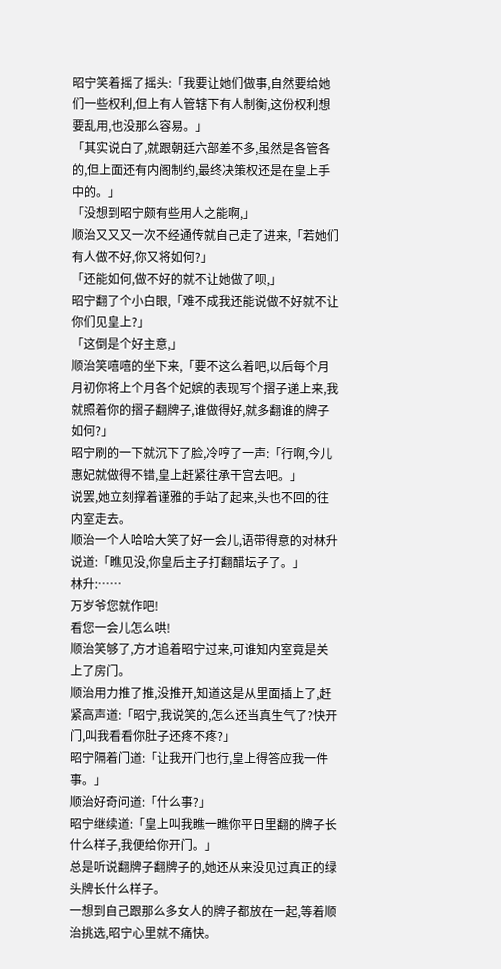昭宁笑着摇了摇头:「我要让她们做事,自然要给她们一些权利,但上有人管辖下有人制衡,这份权利想要乱用,也没那么容易。」
「其实说白了,就跟朝廷六部差不多,虽然是各管各的,但上面还有内阁制约,最终决策权还是在皇上手中的。」
「没想到昭宁颇有些用人之能啊,」
顺治又又又一次不经通传就自己走了进来,「若她们有人做不好,你又将如何?」
「还能如何,做不好的就不让她做了呗,」
昭宁翻了个小白眼,「难不成我还能说做不好就不让你们见皇上?」
「这倒是个好主意,」
顺治笑嘻嘻的坐下来,「要不这么着吧,以后每个月月初你将上个月各个妃嫔的表现写个摺子递上来,我就照着你的摺子翻牌子,谁做得好,就多翻谁的牌子如何?」
昭宁刷的一下就沉下了脸,冷哼了一声:「行啊,今儿惠妃就做得不错,皇上赶紧往承干宫去吧。」
说罢,她立刻撑着谨雅的手站了起来,头也不回的往内室走去。
顺治一个人哈哈大笑了好一会儿,语带得意的对林升说道:「瞧见没,你皇后主子打翻醋坛子了。」
林升:……
万岁爷您就作吧!
看您一会儿怎么哄!
顺治笑够了,方才追着昭宁过来,可谁知内室竟是关上了房门。
顺治用力推了推,没推开,知道这是从里面插上了,赶紧高声道:「昭宁,我说笑的,怎么还当真生气了?快开门,叫我看看你肚子还疼不疼?」
昭宁隔着门道:「让我开门也行,皇上得答应我一件事。」
顺治好奇问道:「什么事?」
昭宁继续道:「皇上叫我瞧一瞧你平日里翻的牌子长什么样子,我便给你开门。」
总是听说翻牌子翻牌子的,她还从来没见过真正的绿头牌长什么样子。
一想到自己跟那么多女人的牌子都放在一起,等着顺治挑选,昭宁心里就不痛快。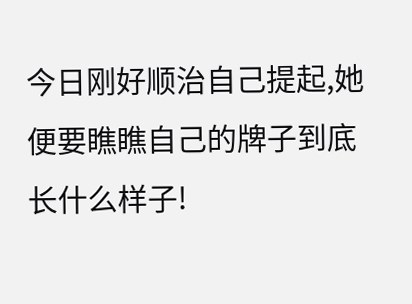今日刚好顺治自己提起,她便要瞧瞧自己的牌子到底长什么样子!